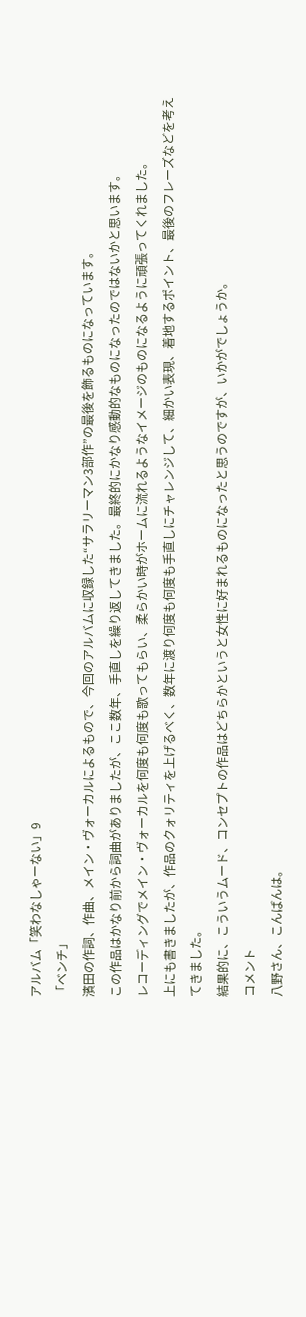アルバム「笑わなしゃーない」9
「ベンチ」
濱田の作詞、作曲、メイン・ヴォーカルによるもので、今回のアルバムに収録した“サラリーマン3部作”の最後を飾るものになっています。
この作品はかなり前から詞曲がありましたが、ここ数年、手直しを繰り返してきました。最終的にかなり感動的なものになったのではないかと思います。
レコーディングでメイン・ヴォーカルを何度も何度も歌ってもらい、柔らかい時がホームに流れるようなイメージのものになるように頑張ってくれました。
上にも書きましたが、作品のクォリティを上げるべく、数年に渡り何度も何度も手直しにチャレンジして、細かい表現、着地するポイント、最後のフレーズなどを考えてきました。
結果的に、こういうムード、コンセプトの作品はどちらかというと女性に好まれるものになったと思うのですが、いかがでしょうか。
コメント
八野さん、こんばんは。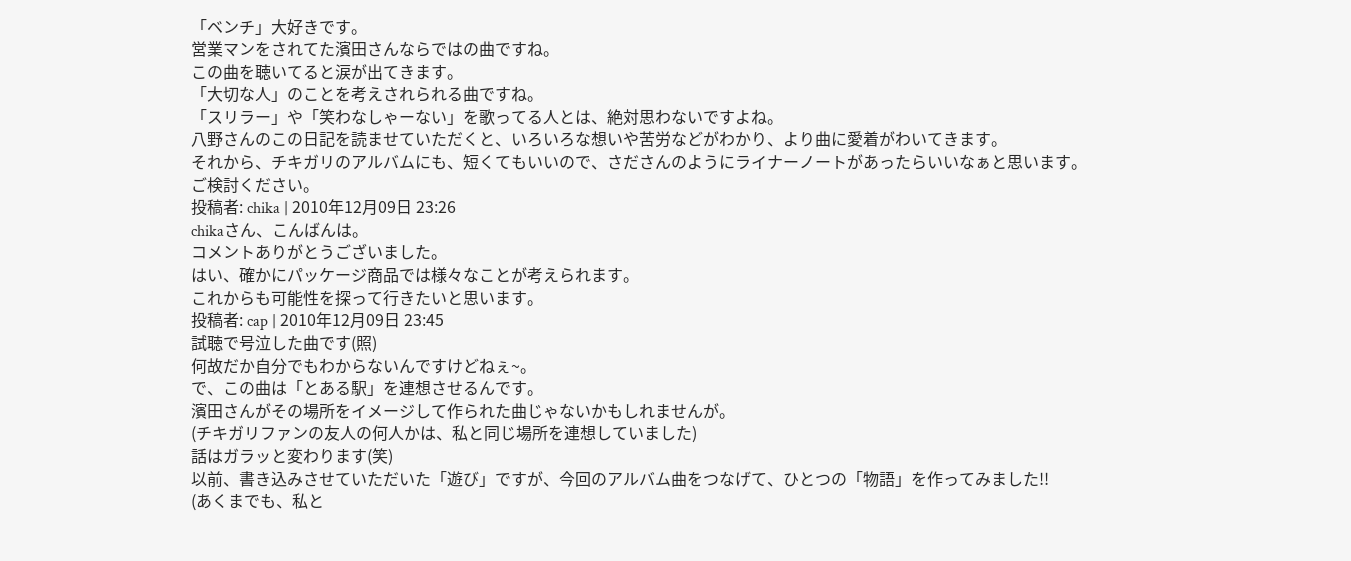「ベンチ」大好きです。
営業マンをされてた濱田さんならではの曲ですね。
この曲を聴いてると涙が出てきます。
「大切な人」のことを考えされられる曲ですね。
「スリラー」や「笑わなしゃーない」を歌ってる人とは、絶対思わないですよね。
八野さんのこの日記を読ませていただくと、いろいろな想いや苦労などがわかり、より曲に愛着がわいてきます。
それから、チキガリのアルバムにも、短くてもいいので、さださんのようにライナーノートがあったらいいなぁと思います。
ご検討ください。
投稿者: chika | 2010年12月09日 23:26
chikaさん、こんばんは。
コメントありがとうございました。
はい、確かにパッケージ商品では様々なことが考えられます。
これからも可能性を探って行きたいと思います。
投稿者: cap | 2010年12月09日 23:45
試聴で号泣した曲です(照)
何故だか自分でもわからないんですけどねぇ~。
で、この曲は「とある駅」を連想させるんです。
濱田さんがその場所をイメージして作られた曲じゃないかもしれませんが。
(チキガリファンの友人の何人かは、私と同じ場所を連想していました)
話はガラッと変わります(笑)
以前、書き込みさせていただいた「遊び」ですが、今回のアルバム曲をつなげて、ひとつの「物語」を作ってみました!!
(あくまでも、私と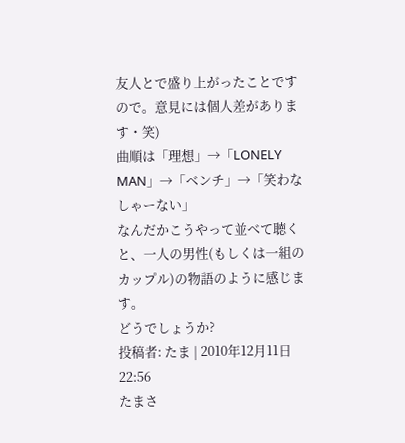友人とで盛り上がったことですので。意見には個人差があります・笑)
曲順は「理想」→「LONELY MAN」→「ベンチ」→「笑わなしゃーない」
なんだかこうやって並べて聴くと、一人の男性(もしくは一組のカップル)の物語のように感じます。
どうでしょうか?
投稿者: たま | 2010年12月11日 22:56
たまさ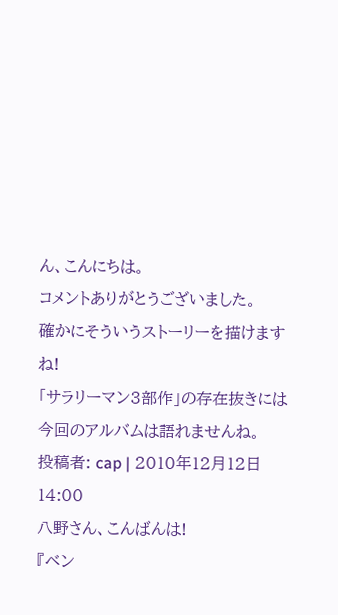ん、こんにちは。
コメントありがとうございました。
確かにそういうストーリーを描けますね!
「サラリーマン3部作」の存在抜きには今回のアルバムは語れませんね。
投稿者: cap | 2010年12月12日 14:00
八野さん、こんばんは!
『ベン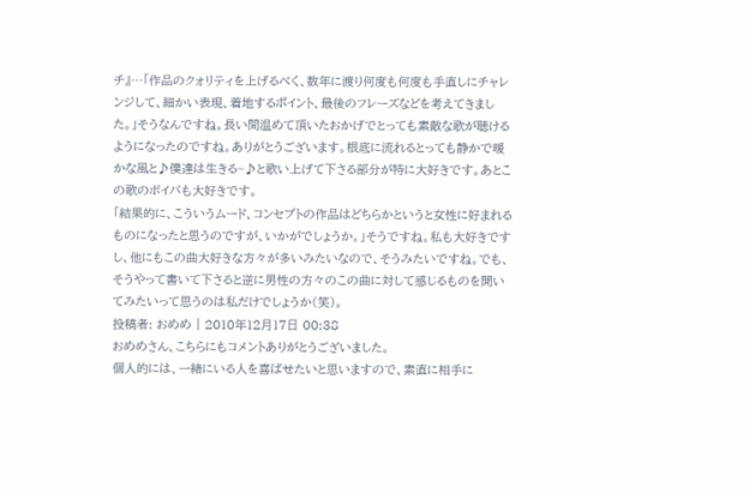チ』…「作品のクォリティを上げるべく、数年に渡り何度も何度も手直しにチャレンジして、細かい表現、着地するポイント、最後のフレーズなどを考えてきました。」そうなんですね。長い間温めて頂いたおかげでとっても素敵な歌が聴けるようになったのですね。ありがとうございます。根底に流れるとっても静かで暖かな風と♪僕達は生きる~♪と歌い上げて下さる部分が特に大好きです。あとこの歌のボイパも大好きです。
「結果的に、こういうムード、コンセプトの作品はどちらかというと女性に好まれるものになったと思うのですが、いかがでしょうか。」そうですね。私も大好きですし、他にもこの曲大好きな方々が多いみたいなので、そうみたいですね。でも、そうやって書いて下さると逆に男性の方々のこの曲に対して感じるものを聞いてみたいって思うのは私だけでしょうか(笑)。
投稿者: おめめ | 2010年12月17日 00:38
おめめさん、こちらにもコメントありがとうございました。
個人的には、一緒にいる人を喜ばせたいと思いますので、素直に相手に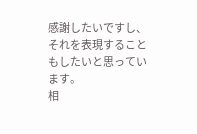感謝したいですし、それを表現することもしたいと思っています。
相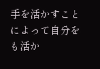手を活かすことによって自分をも活か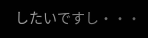したいですし・・・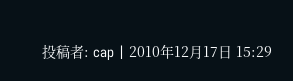投稿者: cap | 2010年12月17日 15:29